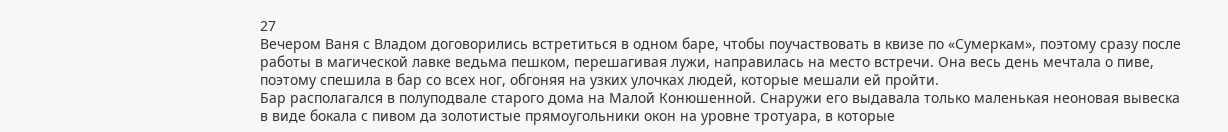27
Вечером Ваня с Владом договорились встретиться в одном баре, чтобы поучаствовать в квизе по «Сумеркам», поэтому сразу после работы в магической лавке ведьма пешком, перешагивая лужи, направилась на место встречи. Она весь день мечтала о пиве, поэтому спешила в бар со всех ног, обгоняя на узких улочках людей, которые мешали ей пройти.
Бар располагался в полуподвале старого дома на Малой Конюшенной. Снаружи его выдавала только маленькая неоновая вывеска в виде бокала с пивом да золотистые прямоугольники окон на уровне тротуара, в которые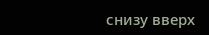снизу вверх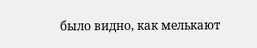было видно, как мелькают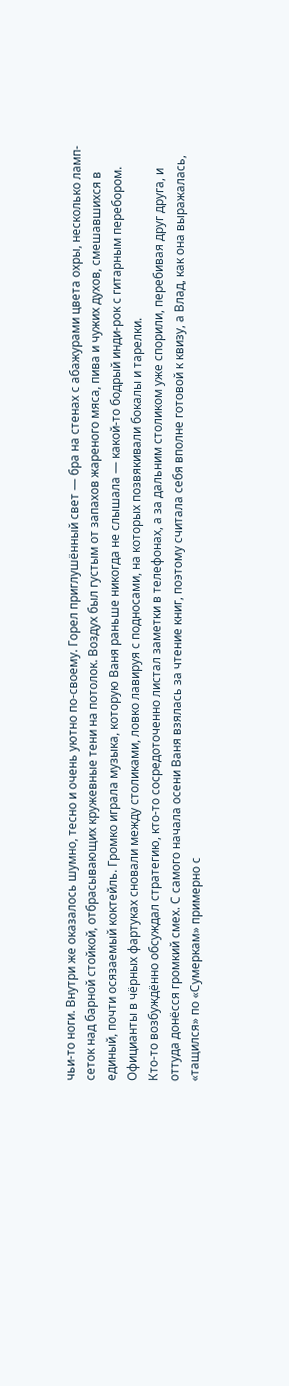чьи-то ноги. Внутри же оказалось шумно, тесно и очень уютно по-своему. Горел приглушённый свет — бра на стенах с абажурами цвета охры, несколько ламп-сеток над барной стойкой, отбрасывающих кружевные тени на потолок. Воздух был густым от запахов жареного мяса, пива и чужих духов, смешавшихся в единый, почти осязаемый коктейль. Громко играла музыка, которую Ваня раньше никогда не слышала — какой-то бодрый инди-рок с гитарным перебором. Официанты в чёрных фартуках сновали между столиками, ловко лавируя с подносами, на которых позвякивали бокалы и тарелки.
Кто-то возбуждённо обсуждал стратегию, кто-то сосредоточенно листал заметки в телефонах, а за дальним столиком уже спорили, перебивая друг друга, и оттуда донёсся громкий смех. С самого начала осени Ваня взялась за чтение книг, поэтому считала себя вполне готовой к квизу, а Влад, как она выражалась, «тащился» по «Сумеркам» примерно с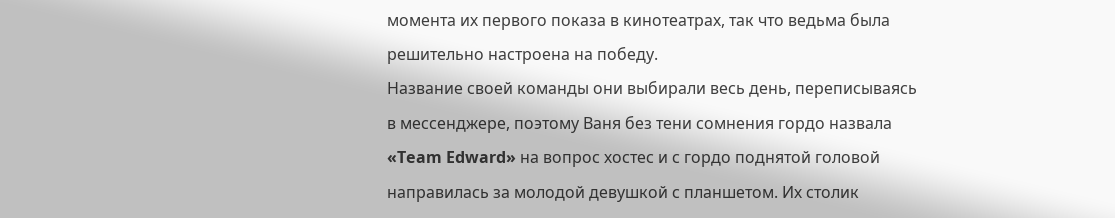момента их первого показа в кинотеатрах, так что ведьма была решительно настроена на победу.
Название своей команды они выбирали весь день, переписываясь в мессенджере, поэтому Ваня без тени сомнения гордо назвала «Team Edward» на вопрос хостес и с гордо поднятой головой направилась за молодой девушкой с планшетом. Их столик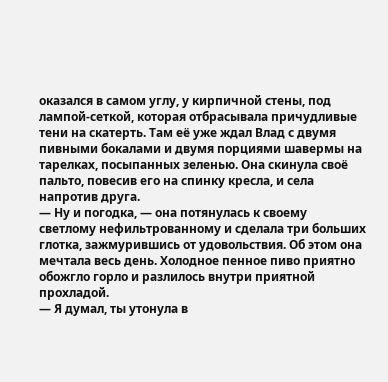оказался в самом углу, у кирпичной стены, под лампой-сеткой, которая отбрасывала причудливые тени на скатерть. Там её уже ждал Влад с двумя пивными бокалами и двумя порциями шавермы на тарелках, посыпанных зеленью. Она скинула своё пальто, повесив его на спинку кресла, и села напротив друга.
— Ну и погодка, — она потянулась к своему светлому нефильтрованному и сделала три больших глотка, зажмурившись от удовольствия. Об этом она мечтала весь день. Холодное пенное пиво приятно обожгло горло и разлилось внутри приятной прохладой.
— Я думал, ты утонула в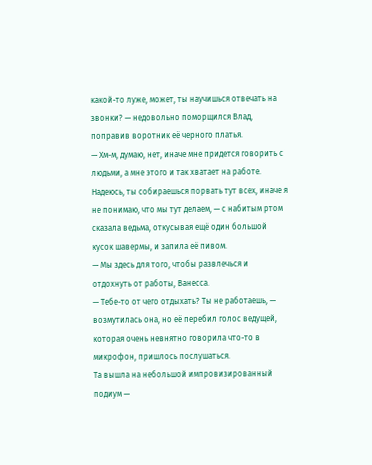какой-то луже, может, ты научишься отвечать на звонки? — недовольно поморщился Влад, поправив воротник её черного платья.
— Хм-м, думаю, нет, иначе мне придется говорить с людьми, а мне этого и так хватает на работе. Надеюсь, ты собираешься порвать тут всех, иначе я не понимаю, что мы тут делаем, — с набитым ртом сказала ведьма, откусывая ещё один большой кусок шавермы, и запила её пивом.
— Мы здесь для того, чтобы развлечься и отдохнуть от работы, Ванесса.
— Тебе-то от чего отдыхать? Ты не работаешь, — возмутилась она, но её перебил голос ведущей, которая очень невнятно говорила что-то в микрофон, пришлось послушаться.
Та вышла на небольшой импровизированный подиум —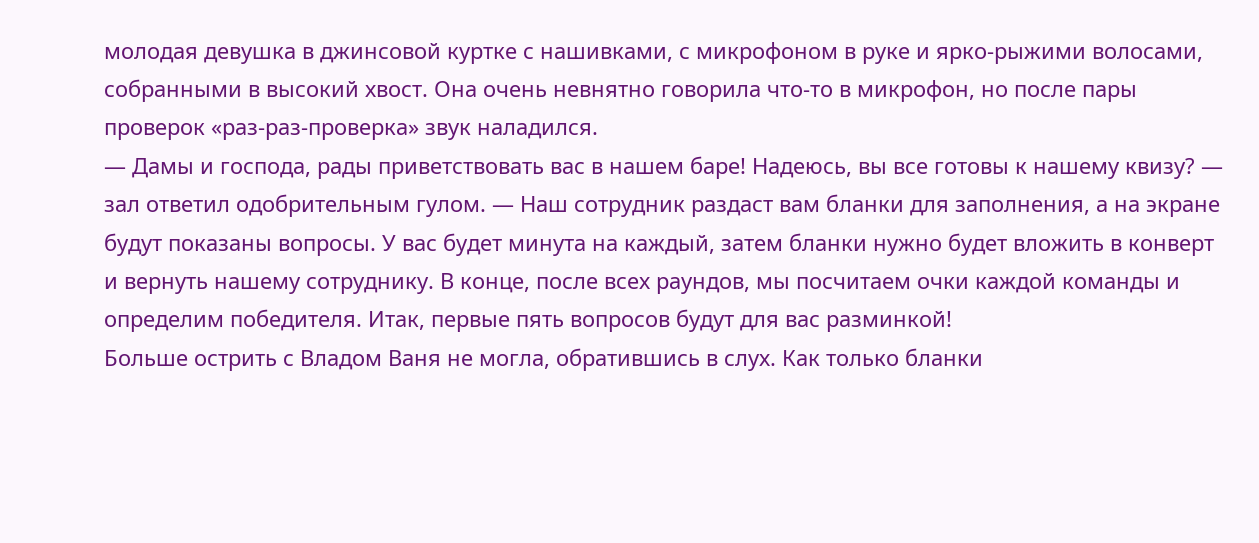молодая девушка в джинсовой куртке с нашивками, с микрофоном в руке и ярко-рыжими волосами, собранными в высокий хвост. Она очень невнятно говорила что-то в микрофон, но после пары проверок «раз-раз-проверка» звук наладился.
— Дамы и господа, рады приветствовать вас в нашем баре! Надеюсь, вы все готовы к нашему квизу? — зал ответил одобрительным гулом. — Наш сотрудник раздаст вам бланки для заполнения, а на экране будут показаны вопросы. У вас будет минута на каждый, затем бланки нужно будет вложить в конверт и вернуть нашему сотруднику. В конце, после всех раундов, мы посчитаем очки каждой команды и определим победителя. Итак, первые пять вопросов будут для вас разминкой!
Больше острить с Владом Ваня не могла, обратившись в слух. Как только бланки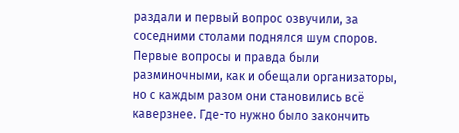раздали и первый вопрос озвучили, за соседними столами поднялся шум споров. Первые вопросы и правда были разминочными, как и обещали организаторы, но с каждым разом они становились всё каверзнее. Где-то нужно было закончить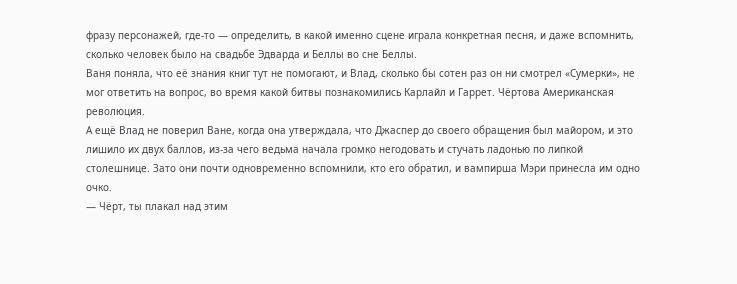фразу персонажей, где-то — определить, в какой именно сцене играла конкретная песня, и даже вспомнить, сколько человек было на свадьбе Эдварда и Беллы во сне Беллы.
Ваня поняла, что её знания книг тут не помогают, и Влад, сколько бы сотен раз он ни смотрел «Сумерки», не мог ответить на вопрос, во время какой битвы познакомились Карлайл и Гаррет. Чёртова Американская революция.
А ещё Влад не поверил Ване, когда она утверждала, что Джаспер до своего обращения был майором, и это лишило их двух баллов, из-за чего ведьма начала громко негодовать и стучать ладонью по липкой столешнице. Зато они почти одновременно вспомнили, кто его обратил, и вампирша Мэри принесла им одно очко.
— Чёрт, ты плакал над этим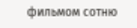фильмом сотню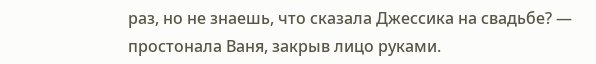раз, но не знаешь, что сказала Джессика на свадьбе? — простонала Ваня, закрыв лицо руками.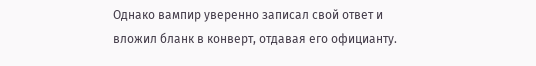Однако вампир уверенно записал свой ответ и вложил бланк в конверт, отдавая его официанту.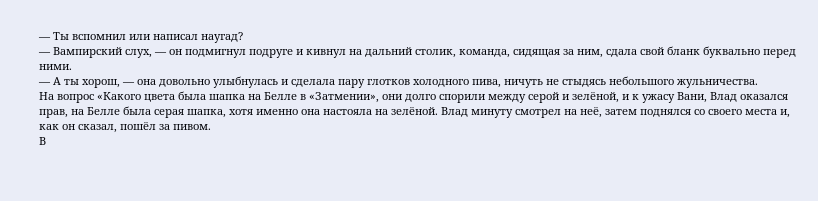— Ты вспомнил или написал наугад?
— Вампирский слух, — он подмигнул подруге и кивнул на дальний столик, команда, сидящая за ним, сдала свой бланк буквально перед ними.
— А ты хорош, — она довольно улыбнулась и сделала пару глотков холодного пива, ничуть не стыдясь небольшого жульничества.
На вопрос «Какого цвета была шапка на Белле в «Затмении», они долго спорили между серой и зелёной, и к ужасу Вани, Влад оказался прав, на Белле была серая шапка, хотя именно она настояла на зелёной. Влад минуту смотрел на неё, затем поднялся со своего места и, как он сказал, пошёл за пивом.
В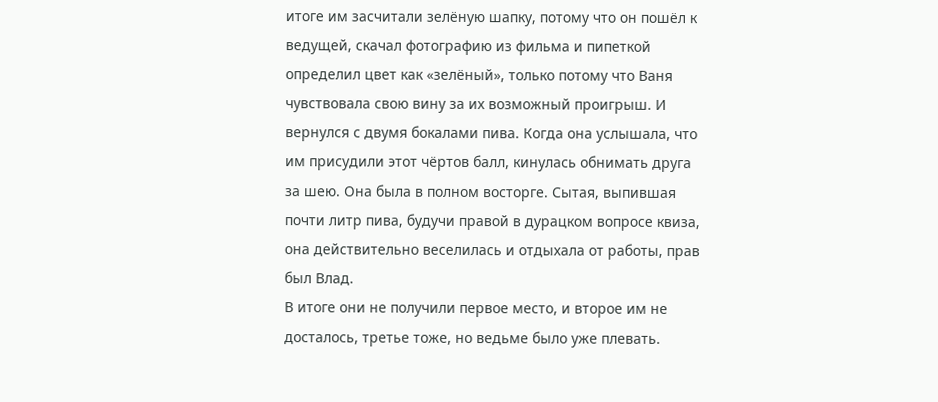итоге им засчитали зелёную шапку, потому что он пошёл к ведущей, скачал фотографию из фильма и пипеткой определил цвет как «зелёный», только потому что Ваня чувствовала свою вину за их возможный проигрыш. И вернулся с двумя бокалами пива. Когда она услышала, что им присудили этот чёртов балл, кинулась обнимать друга за шею. Она была в полном восторге. Сытая, выпившая почти литр пива, будучи правой в дурацком вопросе квиза, она действительно веселилась и отдыхала от работы, прав был Влад.
В итоге они не получили первое место, и второе им не досталось, третье тоже, но ведьме было уже плевать.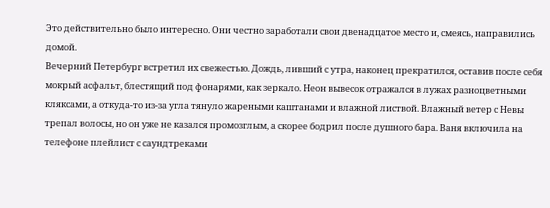Это действительно было интересно. Они честно заработали свои двенадцатое место и, смеясь, направились домой.
Вечерний Петербург встретил их свежестью. Дождь, ливший с утра, наконец прекратился, оставив после себя мокрый асфальт, блестящий под фонарями, как зеркало. Неон вывесок отражался в лужах разноцветными кляксами, а откуда-то из-за угла тянуло жареными каштанами и влажной листвой. Влажный ветер с Невы трепал волосы, но он уже не казался промозглым, а скорее бодрил после душного бара. Ваня включила на телефоне плейлист с саундтреками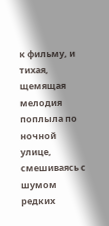к фильму, и тихая, щемящая мелодия поплыла по ночной улице, смешиваясь с шумом редких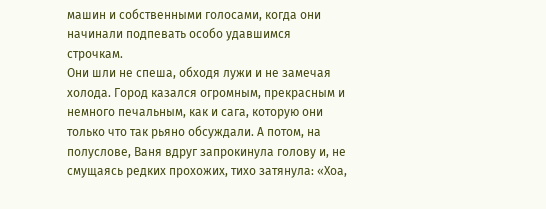машин и собственными голосами, когда они начинали подпевать особо удавшимся строчкам.
Они шли не спеша, обходя лужи и не замечая холода. Город казался огромным, прекрасным и немного печальным, как и сага, которую они только что так рьяно обсуждали. А потом, на полуслове, Ваня вдруг запрокинула голову и, не смущаясь редких прохожих, тихо затянула: «Хоа,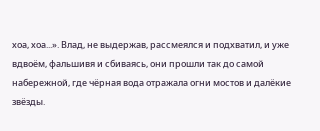хоа, хоа...». Влад, не выдержав, рассмеялся и подхватил, и уже вдвоём, фальшивя и сбиваясь, они прошли так до самой набережной, где чёрная вода отражала огни мостов и далёкие звёзды.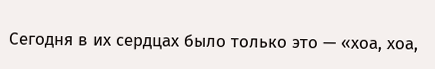Сегодня в их сердцах было только это — «хоа, хоа,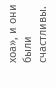хоа», и они были счастливы.